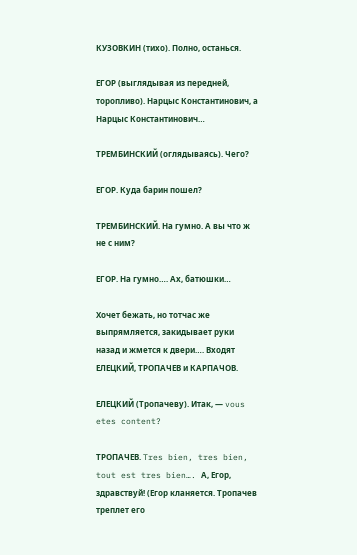КУЗОВКИН (тихо). Полно, останься.

ЕГОР (выглядывая из передней, торопливо). Нарцыс Константинович, а Нарцыс Константинович…

ТРЕМБИНСКИЙ (оглядываясь). Чего?

ЕГОР. Куда барин пошел?

ТРЕМБИНСКИЙ. На гумно. А вы что ж не с ним?

ЕГОР. На гумно…. Ах, батюшки…

Хочет бежать, но тотчас же выпрямляется, закидывает руки назад и жмется к двери…. Входят ЕЛЕЦКИЙ, ТРОПАЧЕВ и КАРПАЧОВ.

ЕЛЕЦКИЙ (Тропачеву). Итак, — vous etes content?

ТРОПАЧЕВ. Tres bien, tres bien, tout est tres bien…. А, Егор, здравствуй! (Егор кланяется. Тропачев треплет его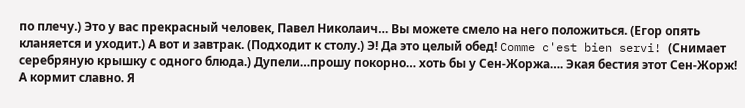по плечу.) Это у вас прекрасный человек, Павел Николаич… Вы можете смело на него положиться. (Егор опять кланяется и уходит.) А вот и завтрак. (Подходит к столу.) Э! Да это целый обед! Comme c'est bien servi! (Снимает серебряную крышку с одного блюда.) Дупели…прошу покорно… хоть бы у Сен-Жоржа…. Экая бестия этот Сен-Жорж! А кормит славно. Я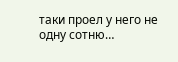таки проел у него не одну сотню…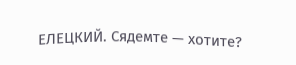ЕЛЕЦКИЙ. Сядемте — хотите?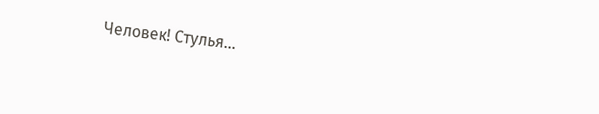Человек! Стулья…